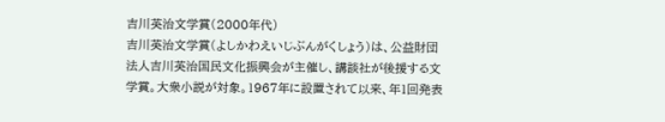吉川英治文学賞(2000年代)
吉川英治文学賞(よしかわえいじぶんがくしょう)は、公益財団法人吉川英治国民文化振興会が主催し、講談社が後援する文学賞。大衆小説が対象。1967年に設置されて以来、年1回発表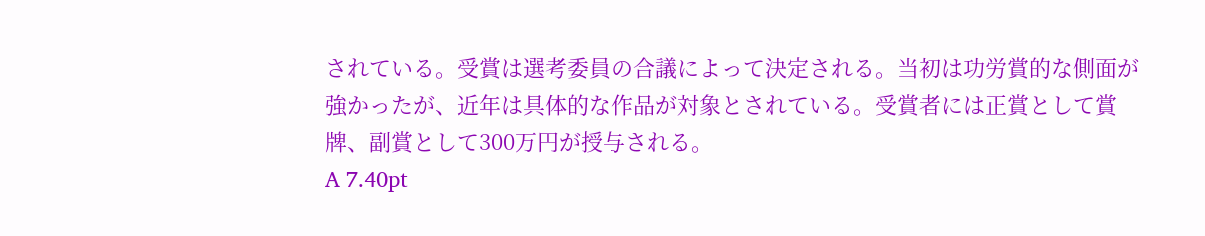されている。受賞は選考委員の合議によって決定される。当初は功労賞的な側面が強かったが、近年は具体的な作品が対象とされている。受賞者には正賞として賞牌、副賞として300万円が授与される。
A 7.40pt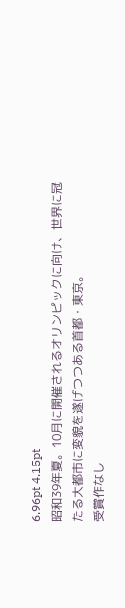6.96pt 4.15pt
昭和39年夏。10月に開催されるオリンピックに向け、世界に冠たる大都市に変貌を遂げつつある首都・東京。
受賞作なし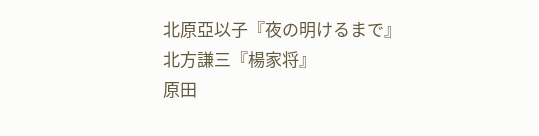北原亞以子『夜の明けるまで』
北方謙三『楊家将』
原田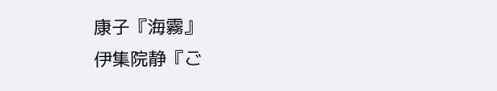康子『海霧』
伊集院静『ご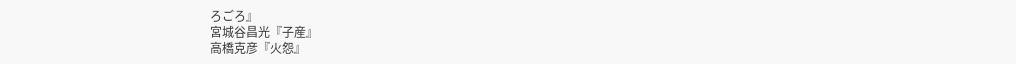ろごろ』
宮城谷昌光『子産』
高橋克彦『火怨』